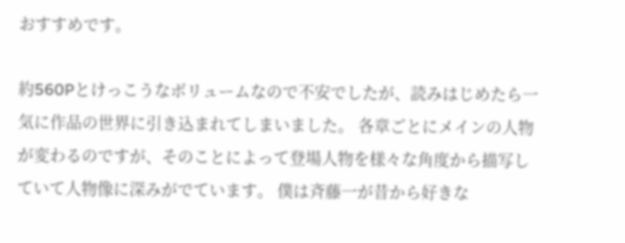おすすめです。

約560Pとけっこうなボリュームなので不安でしたが、読みはじめたら一気に作品の世界に引き込まれてしまいました。 各章ごとにメインの人物が変わるのですが、そのことによって登場人物を様々な角度から描写していて人物像に深みがでています。 僕は斉藤一が昔から好きな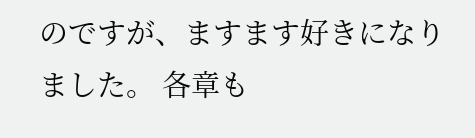のですが、ますます好きになりました。 各章も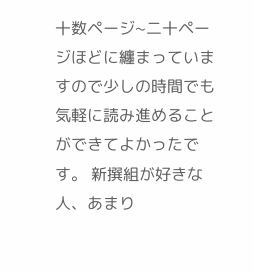十数ページ~二十ページほどに纏まっていますので少しの時間でも気軽に読み進めることができてよかったです。 新撰組が好きな人、あまり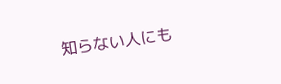知らない人にも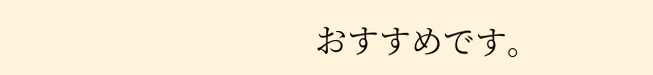おすすめです。